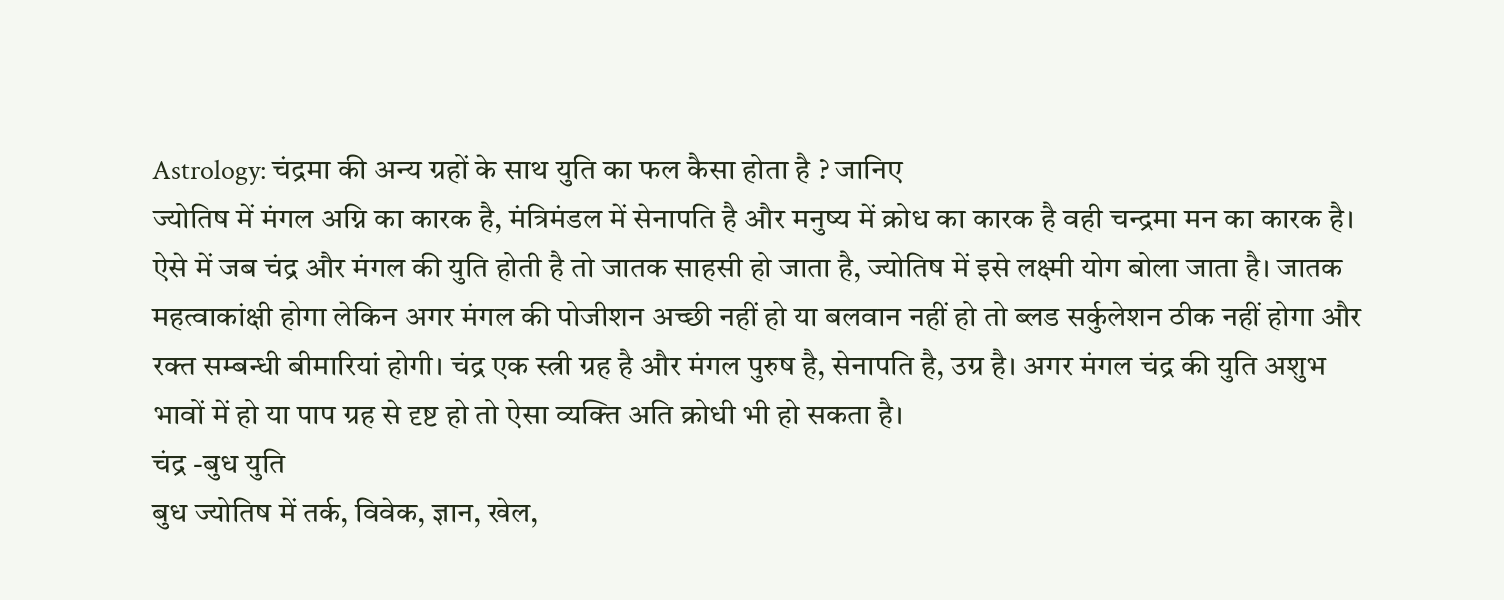Astrology: चंद्रमा की अन्य ग्रहों के साथ युति का फल कैसा होता है ? जानिए
ज्योतिष में मंगल अग्नि का कारक है, मंत्रिमंडल में सेनापति है और मनुष्य में क्रोध का कारक है वही चन्द्रमा मन का कारक है। ऐसे में जब चंद्र और मंगल की युति होती है तो जातक साहसी हो जाता है, ज्योतिष में इसे लक्ष्मी योग बोला जाता है। जातक महत्वाकांक्षी होगा लेकिन अगर मंगल की पोजीशन अच्छी नहीं हो या बलवान नहीं हो तो ब्लड सर्कुलेशन ठीक नहीं होगा और रक्त सम्बन्धी बीमारियां होगी। चंद्र एक स्त्री ग्रह है और मंगल पुरुष है, सेनापति है, उग्र है। अगर मंगल चंद्र की युति अशुभ भावों में हो या पाप ग्रह से दृष्ट हो तो ऐसा व्यक्ति अति क्रोधी भी हो सकता है।
चंद्र -बुध युति
बुध ज्योतिष में तर्क, विवेक, ज्ञान, खेल,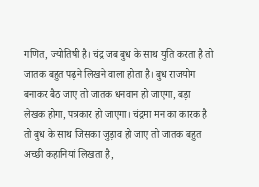गणित, ज्योतिषी है। चंद्र जब बुध के साथ युति करता है तो जातक बहुत पढ़ने लिखने वाला होता है। बुध राजयोग बनाकर बैठ जाए तो जातक धनवान हो जाएगा, बड़ा लेखक होगा, पत्रकार हो जाएगा। चंद्रमा मन का कारक है तो बुध के साथ जिसका जुड़ाव हो जाए तो जातक बहुत अच्छी कहानियां लिखता है,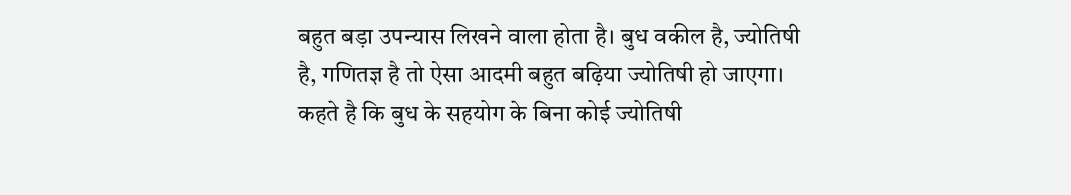बहुत बड़ा उपन्यास लिखने वाला होता है। बुध वकील है, ज्योतिषी है, गणितज्ञ है तो ऐसा आदमी बहुत बढ़िया ज्योतिषी हो जाएगा। कहते है कि बुध के सहयोग के बिना कोई ज्योतिषी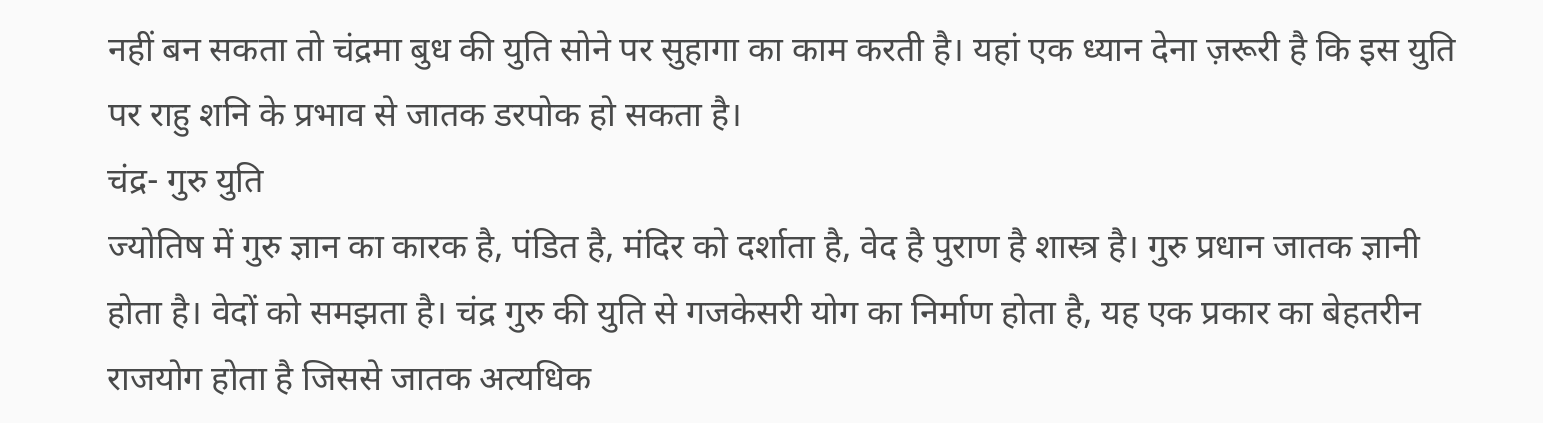नहीं बन सकता तो चंद्रमा बुध की युति सोने पर सुहागा का काम करती है। यहां एक ध्यान देना ज़रूरी है कि इस युति पर राहु शनि के प्रभाव से जातक डरपोक हो सकता है।
चंद्र- गुरु युति
ज्योतिष में गुरु ज्ञान का कारक है, पंडित है, मंदिर को दर्शाता है, वेद है पुराण है शास्त्र है। गुरु प्रधान जातक ज्ञानी होता है। वेदों को समझता है। चंद्र गुरु की युति से गजकेसरी योग का निर्माण होता है, यह एक प्रकार का बेहतरीन राजयोग होता है जिससे जातक अत्यधिक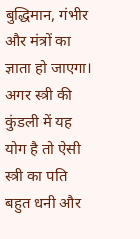बुद्धिमान, गंभीर और मंत्रों का ज्ञाता हो जाएगा। अगर स्त्री की कुंडली में यह योग है तो ऐसी स्त्री का पति बहुत धनी और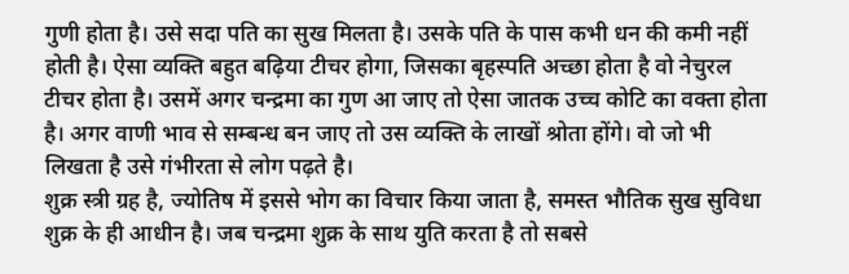गुणी होता है। उसे सदा पति का सुख मिलता है। उसके पति के पास कभी धन की कमी नहीं होती है। ऐसा व्यक्ति बहुत बढ़िया टीचर होगा, जिसका बृहस्पति अच्छा होता है वो नेचुरल टीचर होता है। उसमें अगर चन्द्रमा का गुण आ जाए तो ऐसा जातक उच्च कोटि का वक्ता होता है। अगर वाणी भाव से सम्बन्ध बन जाए तो उस व्यक्ति के लाखों श्रोता होंगे। वो जो भी लिखता है उसे गंभीरता से लोग पढ़ते है।
शुक्र स्त्री ग्रह है, ज्योतिष में इससे भोग का विचार किया जाता है, समस्त भौतिक सुख सुविधा शुक्र के ही आधीन है। जब चन्द्रमा शुक्र के साथ युति करता है तो सबसे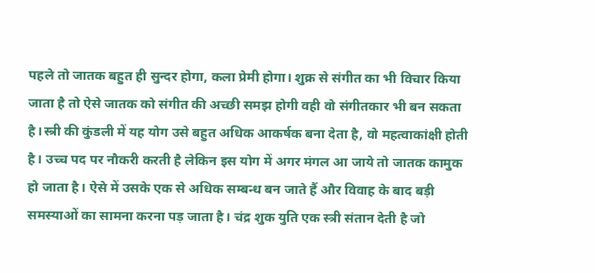पहले तो जातक बहुत ही सुन्दर होगा, कला प्रेमी होगा। शुक्र से संगीत का भी विचार किया जाता है तो ऐसे जातक को संगीत की अच्छी समझ होगी वही वो संगीतकार भी बन सकता है।स्त्री की कुंडली में यह योग उसे बहुत अधिक आकर्षक बना देता है, वो महत्वाकांक्षी होती है। उच्च पद पर नौकरी करती है लेकिन इस योग में अगर मंगल आ जाये तो जातक कामुक हो जाता है। ऐसे में उसके एक से अधिक सम्बन्ध बन जाते हैं और विवाह के बाद बड़ी समस्याओं का सामना करना पड़ जाता है। चंद्र शुक युति एक स्त्री संतान देती है जो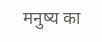मनुष्य का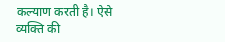कल्याण करती है। ऐसे व्यक्ति की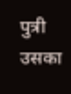पुत्री उसका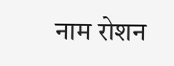नाम रोशन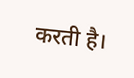करती है।